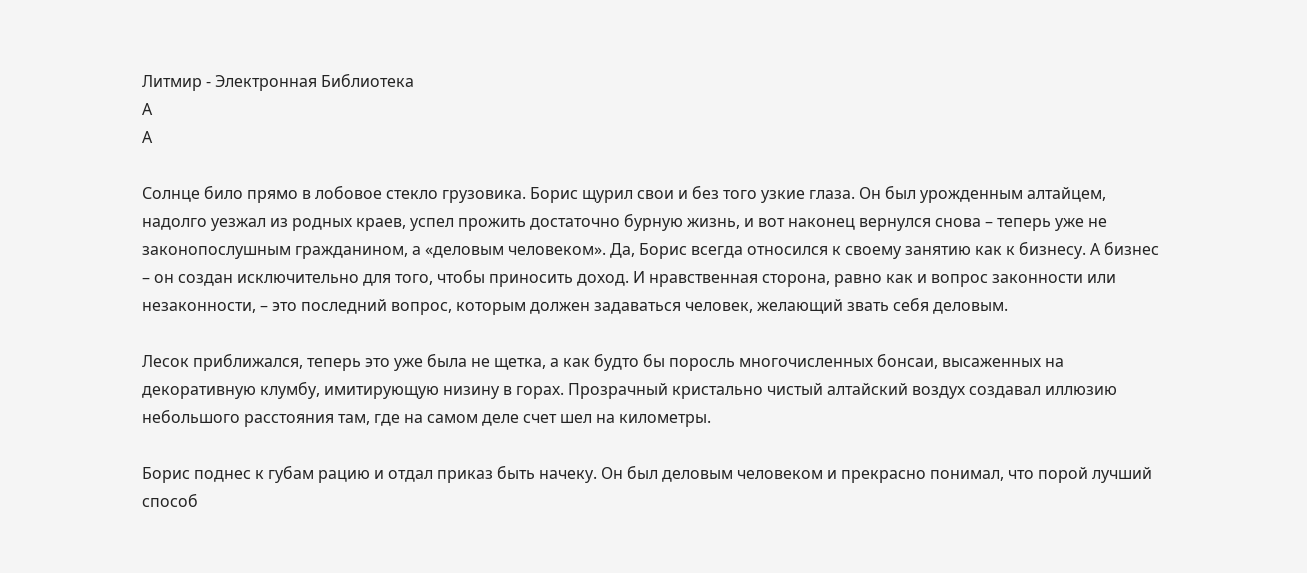Литмир - Электронная Библиотека
A
A

Солнце било прямо в лобовое стекло грузовика. Борис щурил свои и без того узкие глаза. Он был урожденным алтайцем, надолго уезжал из родных краев, успел прожить достаточно бурную жизнь, и вот наконец вернулся снова – теперь уже не законопослушным гражданином, а «деловым человеком». Да, Борис всегда относился к своему занятию как к бизнесу. А бизнес – он создан исключительно для того, чтобы приносить доход. И нравственная сторона, равно как и вопрос законности или незаконности, – это последний вопрос, которым должен задаваться человек, желающий звать себя деловым.

Лесок приближался, теперь это уже была не щетка, а как будто бы поросль многочисленных бонсаи, высаженных на декоративную клумбу, имитирующую низину в горах. Прозрачный кристально чистый алтайский воздух создавал иллюзию небольшого расстояния там, где на самом деле счет шел на километры.

Борис поднес к губам рацию и отдал приказ быть начеку. Он был деловым человеком и прекрасно понимал, что порой лучший способ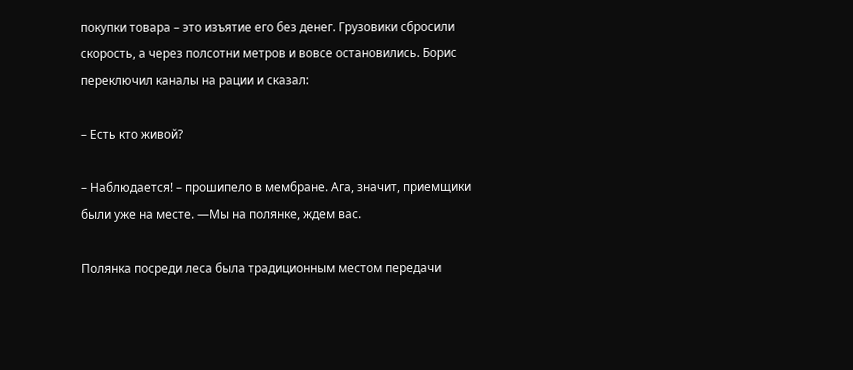покупки товара – это изъятие его без денег. Грузовики сбросили скорость, а через полсотни метров и вовсе остановились. Борис переключил каналы на рации и сказал:

– Есть кто живой?

– Наблюдается! – прошипело в мембране. Ага, значит, приемщики были уже на месте. —Мы на полянке, ждем вас.

Полянка посреди леса была традиционным местом передачи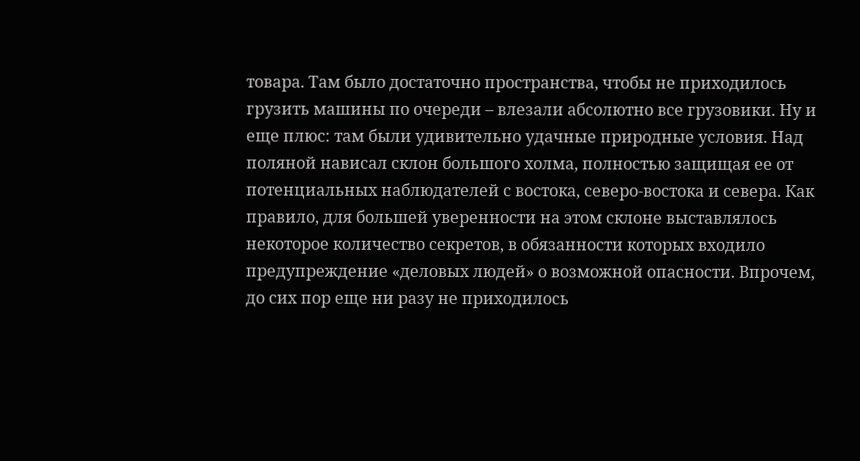товара. Там было достаточно пространства, чтобы не приходилось грузить машины по очереди – влезали абсолютно все грузовики. Ну и еще плюс: там были удивительно удачные природные условия. Над поляной нависал склон большого холма, полностью защищая ее от потенциальных наблюдателей с востока, северо-востока и севера. Как правило, для большей уверенности на этом склоне выставлялось некоторое количество секретов, в обязанности которых входило предупреждение «деловых людей» о возможной опасности. Впрочем, до сих пор еще ни разу не приходилось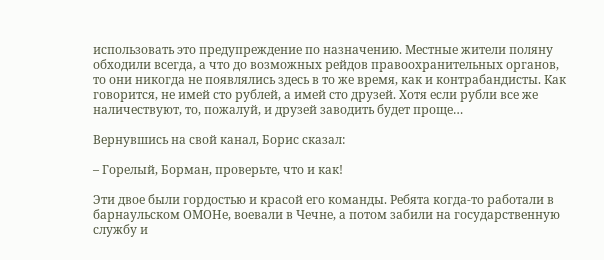использовать это предупреждение по назначению. Местные жители поляну обходили всегда, а что до возможных рейдов правоохранительных органов, то они никогда не появлялись здесь в то же время, как и контрабандисты. Как говорится, не имей сто рублей, а имей сто друзей. Хотя если рубли все же наличествуют, то, пожалуй, и друзей заводить будет проще…

Вернувшись на свой канал, Борис сказал:

– Горелый, Борман, проверьте, что и как!

Эти двое были гордостью и красой его команды. Ребята когда-то работали в барнаульском ОМОНе, воевали в Чечне, а потом забили на государственную службу и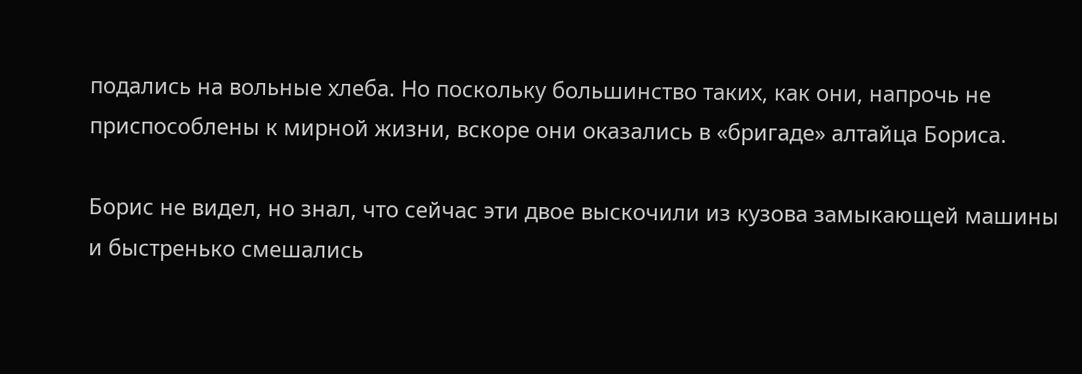подались на вольные хлеба. Но поскольку большинство таких, как они, напрочь не приспособлены к мирной жизни, вскоре они оказались в «бригаде» алтайца Бориса.

Борис не видел, но знал, что сейчас эти двое выскочили из кузова замыкающей машины и быстренько смешались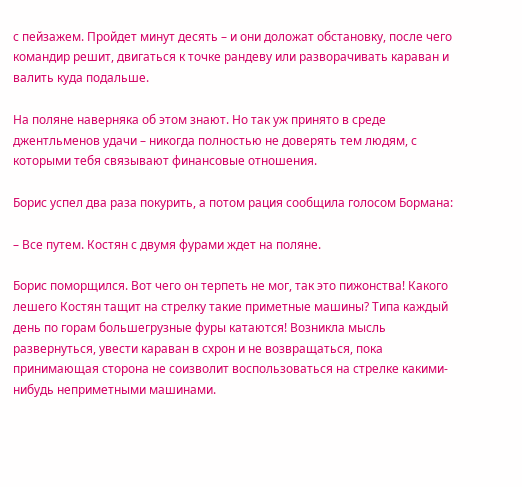с пейзажем. Пройдет минут десять – и они доложат обстановку, после чего командир решит, двигаться к точке рандеву или разворачивать караван и валить куда подальше.

На поляне наверняка об этом знают. Но так уж принято в среде джентльменов удачи – никогда полностью не доверять тем людям, с которыми тебя связывают финансовые отношения.

Борис успел два раза покурить, а потом рация сообщила голосом Бормана:

– Все путем. Костян с двумя фурами ждет на поляне.

Борис поморщился. Вот чего он терпеть не мог, так это пижонства! Какого лешего Костян тащит на стрелку такие приметные машины? Типа каждый день по горам большегрузные фуры катаются! Возникла мысль развернуться, увести караван в схрон и не возвращаться, пока принимающая сторона не соизволит воспользоваться на стрелке какими-нибудь неприметными машинами.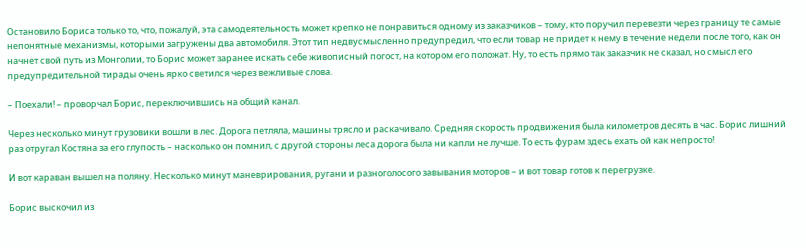Остановило Бориса только то, что, пожалуй, эта самодеятельность может крепко не понравиться одному из заказчиков – тому, кто поручил перевезти через границу те самые непонятные механизмы, которыми загружены два автомобиля. Этот тип недвусмысленно предупредил, что если товар не придет к нему в течение недели после того, как он начнет свой путь из Монголии, то Борис может заранее искать себе живописный погост, на котором его положат. Ну, то есть прямо так заказчик не сказал, но смысл его предупредительной тирады очень ярко светился через вежливые слова.

– Поехали! – проворчал Борис, переключившись на общий канал.

Через несколько минут грузовики вошли в лес. Дорога петляла, машины трясло и раскачивало. Средняя скорость продвижения была километров десять в час. Борис лишний раз отругал Костяна за его глупость – насколько он помнил, с другой стороны леса дорога была ни капли не лучше. То есть фурам здесь ехать ой как непросто!

И вот караван вышел на поляну. Несколько минут маневрирования, ругани и разноголосого завывания моторов – и вот товар готов к перегрузке.

Борис выскочил из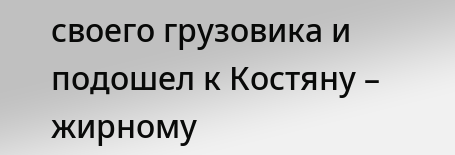своего грузовика и подошел к Костяну – жирному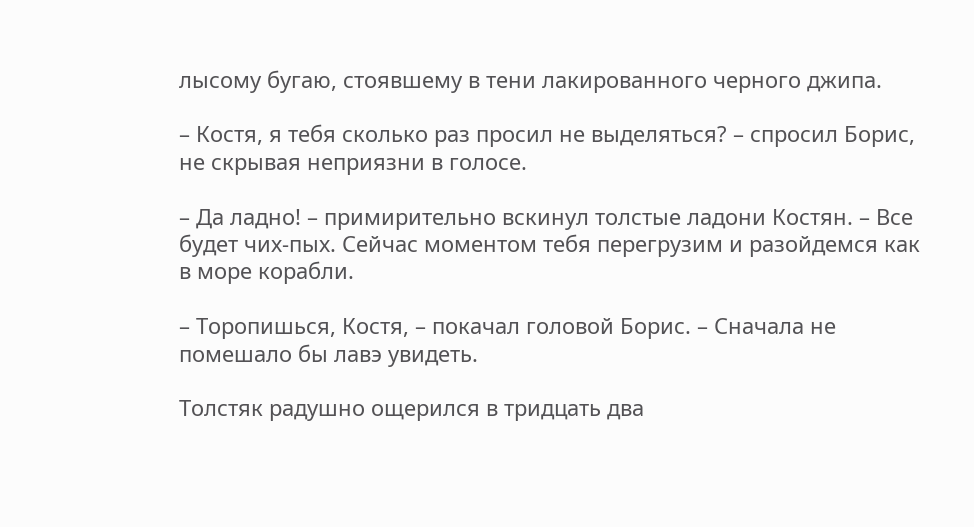лысому бугаю, стоявшему в тени лакированного черного джипа.

– Костя, я тебя сколько раз просил не выделяться? – спросил Борис, не скрывая неприязни в голосе.

– Да ладно! – примирительно вскинул толстые ладони Костян. – Все будет чих-пых. Сейчас моментом тебя перегрузим и разойдемся как в море корабли.

– Торопишься, Костя, – покачал головой Борис. – Сначала не помешало бы лавэ увидеть.

Толстяк радушно ощерился в тридцать два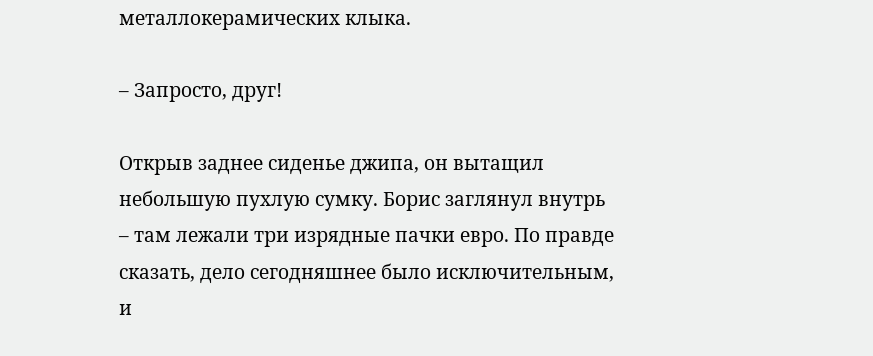металлокерамических клыка.

– Запросто, друг!

Открыв заднее сиденье джипа, он вытащил небольшую пухлую сумку. Борис заглянул внутрь – там лежали три изрядные пачки евро. По правде сказать, дело сегодняшнее было исключительным, и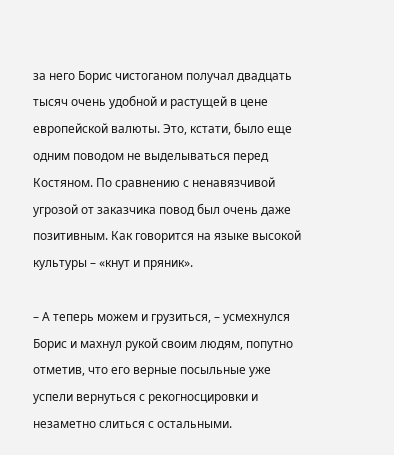за него Борис чистоганом получал двадцать тысяч очень удобной и растущей в цене европейской валюты. Это, кстати, было еще одним поводом не выделываться перед Костяном. По сравнению с ненавязчивой угрозой от заказчика повод был очень даже позитивным. Как говорится на языке высокой культуры – «кнут и пряник».

– А теперь можем и грузиться, – усмехнулся Борис и махнул рукой своим людям, попутно отметив, что его верные посыльные уже успели вернуться с рекогносцировки и незаметно слиться с остальными.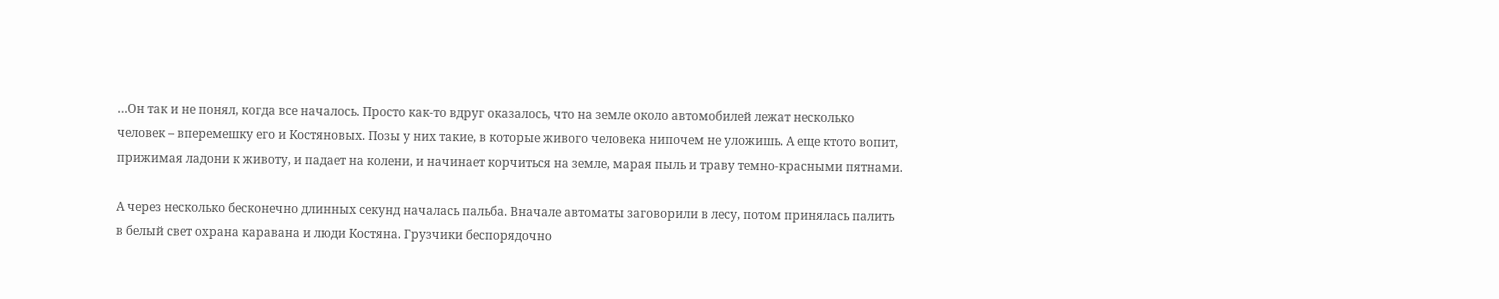…Он так и не понял, когда все началось. Просто как-то вдруг оказалось, что на земле около автомобилей лежат несколько человек – вперемешку его и Костяновых. Позы у них такие, в которые живого человека нипочем не уложишь. А еще ктото вопит, прижимая ладони к животу, и падает на колени, и начинает корчиться на земле, марая пыль и траву темно-красными пятнами.

А через несколько бесконечно длинных секунд началась пальба. Вначале автоматы заговорили в лесу, потом принялась палить в белый свет охрана каравана и люди Костяна. Грузчики беспорядочно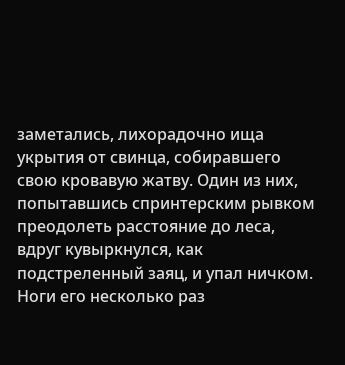заметались, лихорадочно ища укрытия от свинца, собиравшего свою кровавую жатву. Один из них, попытавшись спринтерским рывком преодолеть расстояние до леса, вдруг кувыркнулся, как подстреленный заяц, и упал ничком. Ноги его несколько раз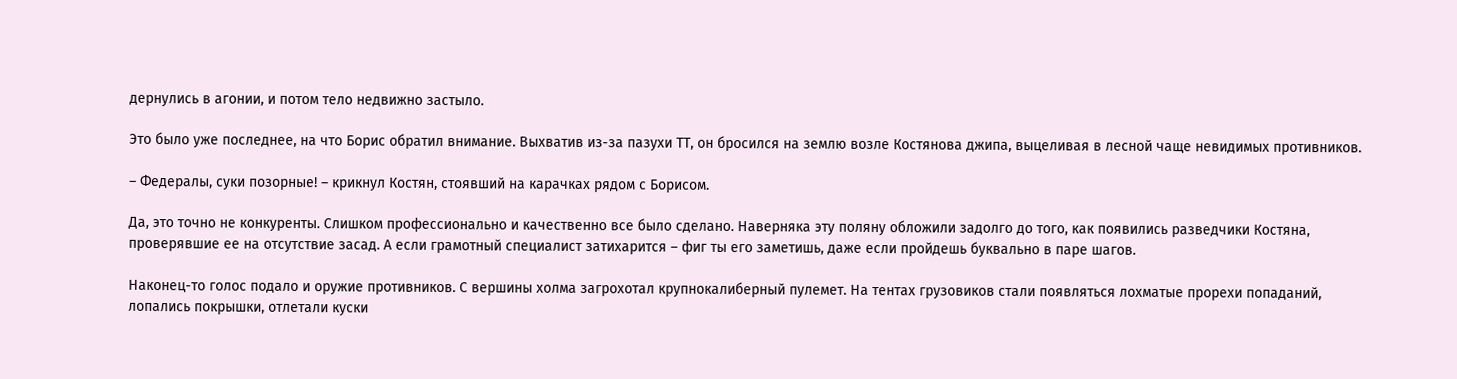дернулись в агонии, и потом тело недвижно застыло.

Это было уже последнее, на что Борис обратил внимание. Выхватив из-за пазухи ТТ, он бросился на землю возле Костянова джипа, выцеливая в лесной чаще невидимых противников.

– Федералы, суки позорные! – крикнул Костян, стоявший на карачках рядом с Борисом.

Да, это точно не конкуренты. Слишком профессионально и качественно все было сделано. Наверняка эту поляну обложили задолго до того, как появились разведчики Костяна, проверявшие ее на отсутствие засад. А если грамотный специалист затихарится – фиг ты его заметишь, даже если пройдешь буквально в паре шагов.

Наконец-то голос подало и оружие противников. С вершины холма загрохотал крупнокалиберный пулемет. На тентах грузовиков стали появляться лохматые прорехи попаданий, лопались покрышки, отлетали куски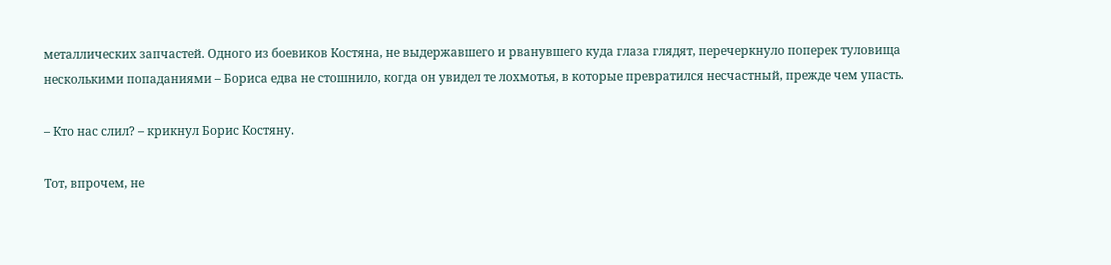металлических запчастей. Одного из боевиков Костяна, не выдержавшего и рванувшего куда глаза глядят, перечеркнуло поперек туловища несколькими попаданиями – Бориса едва не стошнило, когда он увидел те лохмотья, в которые превратился несчастный, прежде чем упасть.

– Кто нас слил? – крикнул Борис Костяну.

Тот, впрочем, не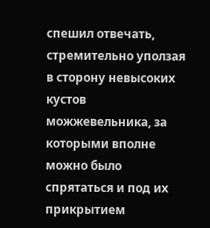спешил отвечать, стремительно уползая в сторону невысоких кустов можжевельника, за которыми вполне можно было спрятаться и под их прикрытием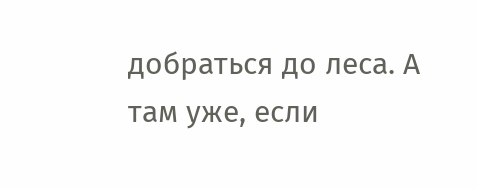добраться до леса. А там уже, если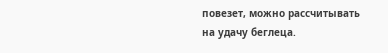повезет, можно рассчитывать на удачу беглеца.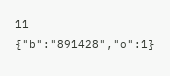11
{"b":"891428","o":1}